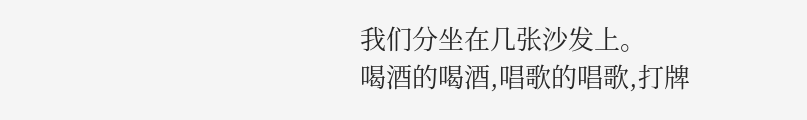我们分坐在几张沙发上。
喝酒的喝酒,唱歌的唱歌,打牌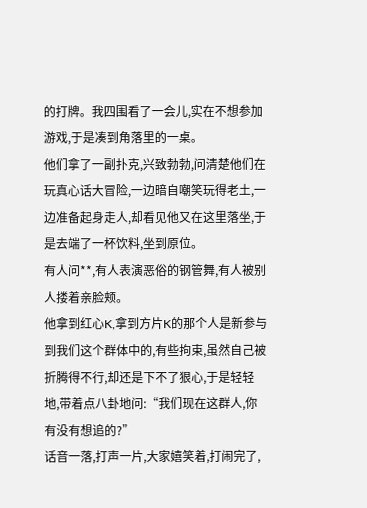的打牌。我四围看了一会儿,实在不想参加游戏,于是凑到角落里的一桌。
他们拿了一副扑克,兴致勃勃,问清楚他们在玩真心话大冒险,一边暗自嘲笑玩得老土,一边准备起身走人,却看见他又在这里落坐,于是去端了一杯饮料,坐到原位。
有人问**,有人表演恶俗的钢管舞,有人被别人搂着亲脸颊。
他拿到红心K,拿到方片K的那个人是新参与到我们这个群体中的,有些拘束,虽然自己被折腾得不行,却还是下不了狠心,于是轻轻地,带着点八卦地问:“我们现在这群人,你有没有想追的?”
话音一落,打声一片,大家嬉笑着,打闹完了,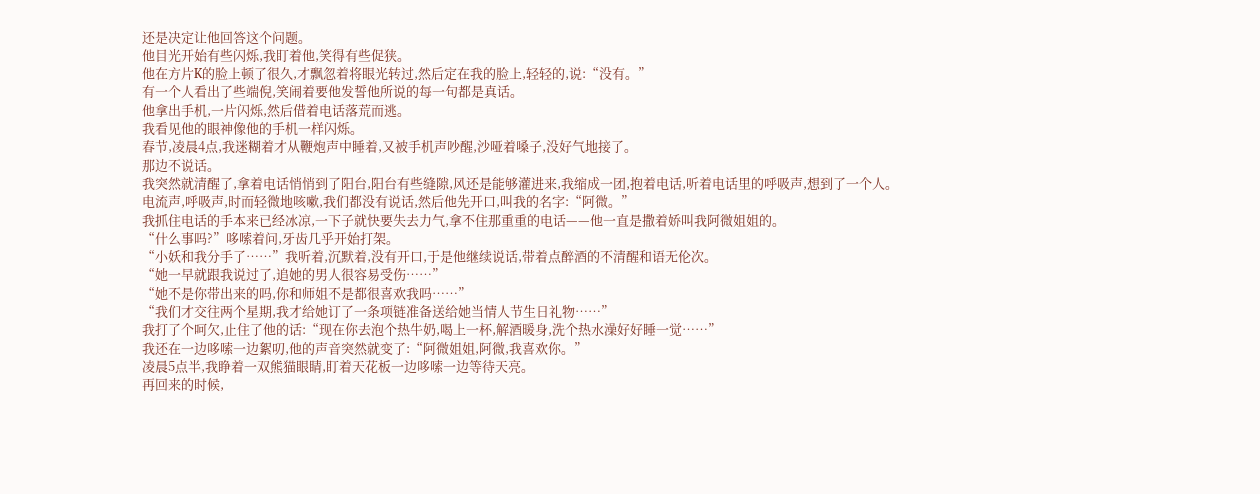还是决定让他回答这个问题。
他目光开始有些闪烁,我盯着他,笑得有些促狭。
他在方片K的脸上顿了很久,才飘忽着将眼光转过,然后定在我的脸上,轻轻的,说:“没有。”
有一个人看出了些端倪,笑闹着要他发誓他所说的每一句都是真话。
他拿出手机,一片闪烁,然后借着电话落荒而逃。
我看见他的眼神像他的手机一样闪烁。
春节,凌晨4点,我迷糊着才从鞭炮声中睡着,又被手机声吵醒,沙哑着嗓子,没好气地接了。
那边不说话。
我突然就清醒了,拿着电话悄悄到了阳台,阳台有些缝隙,风还是能够灌进来,我缩成一团,抱着电话,听着电话里的呼吸声,想到了一个人。
电流声,呼吸声,时而轻微地咳嗽,我们都没有说话,然后他先开口,叫我的名字:“阿微。”
我抓住电话的手本来已经冰凉,一下子就快要失去力气,拿不住那重重的电话——他一直是撒着娇叫我阿微姐姐的。
“什么事吗?”哆嗦着问,牙齿几乎开始打架。
“小妖和我分手了……”我听着,沉默着,没有开口,于是他继续说话,带着点醉酒的不清醒和语无伦次。
“她一早就跟我说过了,追她的男人很容易受伤……”
“她不是你带出来的吗,你和师姐不是都很喜欢我吗……”
“我们才交往两个星期,我才给她订了一条项链准备送给她当情人节生日礼物……”
我打了个呵欠,止住了他的话:“现在你去泡个热牛奶,喝上一杯,解酒暖身,洗个热水澡好好睡一觉……”
我还在一边哆嗦一边絮叨,他的声音突然就变了:“阿微姐姐,阿微,我喜欢你。”
凌晨5点半,我睁着一双熊猫眼睛,盯着天花板一边哆嗦一边等待天亮。
再回来的时候,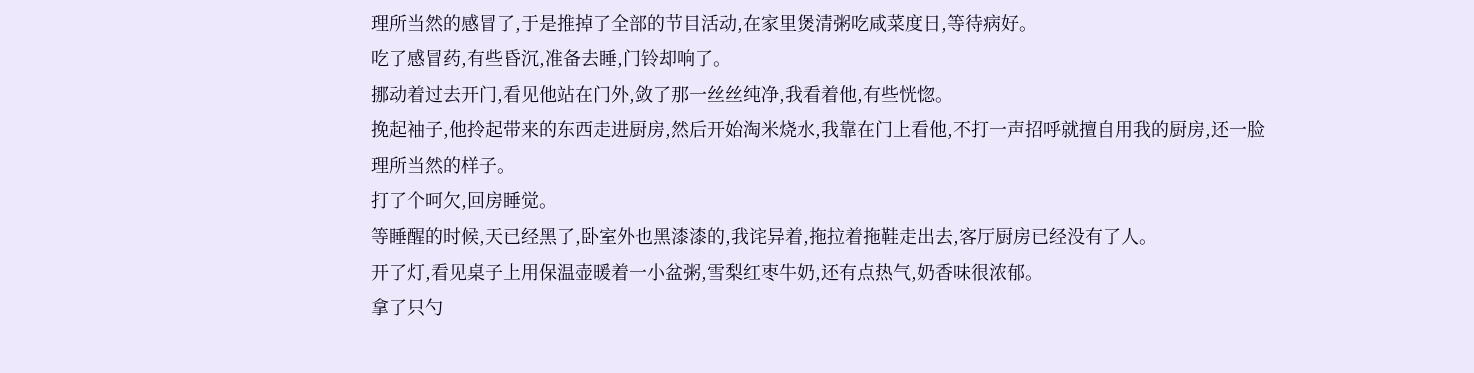理所当然的感冒了,于是推掉了全部的节目活动,在家里煲清粥吃咸菜度日,等待病好。
吃了感冒药,有些昏沉,准备去睡,门铃却响了。
挪动着过去开门,看见他站在门外,敛了那一丝丝纯净,我看着他,有些恍惚。
挽起袖子,他拎起带来的东西走进厨房,然后开始淘米烧水,我靠在门上看他,不打一声招呼就擅自用我的厨房,还一脸理所当然的样子。
打了个呵欠,回房睡觉。
等睡醒的时候,天已经黑了,卧室外也黑漆漆的,我诧异着,拖拉着拖鞋走出去,客厅厨房已经没有了人。
开了灯,看见桌子上用保温壶暖着一小盆粥,雪梨红枣牛奶,还有点热气,奶香味很浓郁。
拿了只勺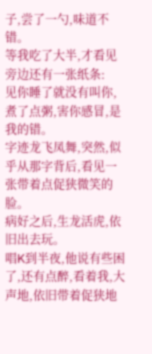子,尝了一勺,味道不错。
等我吃了大半,才看见旁边还有一张纸条:
见你睡了就没有叫你,煮了点粥,害你感冒,是我的错。
字迹龙飞凤舞,突然,似乎从那字背后,看见一张带着点促狭微笑的脸。
病好之后,生龙活虎,依旧出去玩。
唱K到半夜,他说有些困了,还有点醉,看着我,大声地,依旧带着促狭地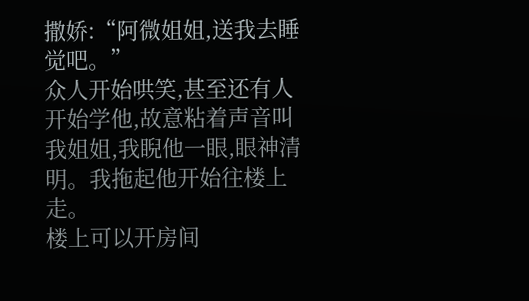撒娇:“阿微姐姐,送我去睡觉吧。”
众人开始哄笑,甚至还有人开始学他,故意粘着声音叫我姐姐,我睨他一眼,眼神清明。我拖起他开始往楼上走。
楼上可以开房间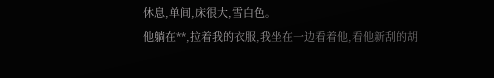休息,单间,床很大,雪白色。
他躺在**,拉着我的衣服,我坐在一边看着他,看他新刮的胡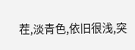茬,淡青色,依旧很浅,突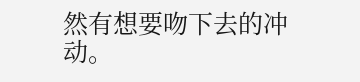然有想要吻下去的冲动。